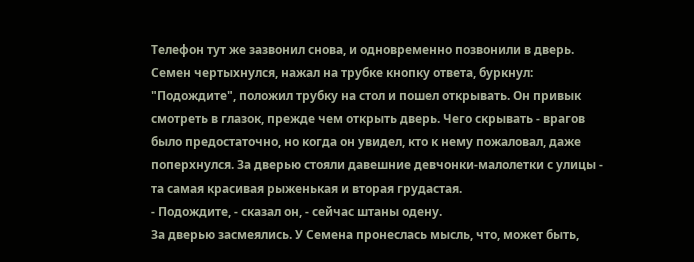Телефон тут же зазвонил снова, и одновременно позвонили в дверь. Семен чертыхнулся, нажал на трубке кнопку ответа, буркнул: "Подождите", положил трубку на стол и пошел открывать. Он привык смотреть в глазок, прежде чем открыть дверь. Чего скрывать - врагов было предостаточно, но когда он увидел, кто к нему пожаловал, даже поперхнулся. За дверью стояли давешние девчонки-малолетки с улицы - та самая красивая рыженькая и вторая грудастая.
- Подождите, - сказал он, - сейчас штаны одену.
За дверью засмеялись. У Семена пронеслась мысль, что, может быть,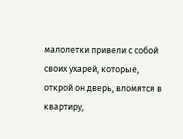малолетки привели с собой своих ухарей, которые, открой он дверь, вломятся в квартиру,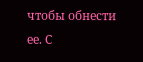чтобы обнести ее. С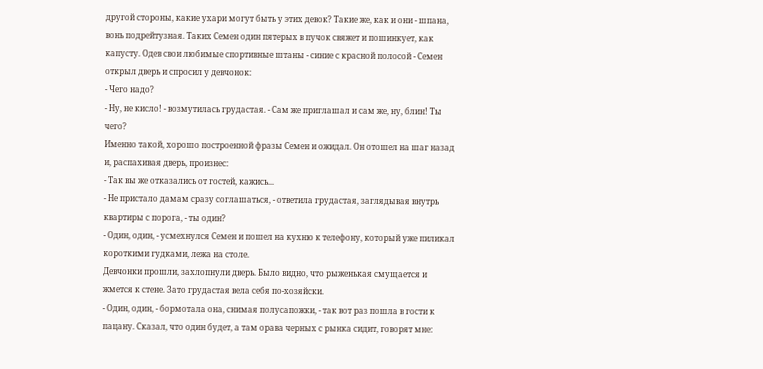другой стороны, какие ухари могут быть у этих девок? Такие же, как и они - шпана, вонь подрейтузная. Таких Семен один пятерых в пучок свяжет и пошинкует, как капусту. Одев свои любимые спортивные штаны - синие с красной полосой - Семен открыл дверь и спросил у девчонок:
- Чего надо?
- Ну, не кисло! - возмутилась грудастая. - Сам же приглашал и сам же, ну, блин! Ты чего?
Именно такой, хорошо построенной фразы Семен и ожидал. Он отошел на шаг назад и, распахивая дверь, произнес:
- Так вы же отказались от гостей, кажись...
- Не пристало дамам сразу соглашаться, - ответила грудастая, заглядывая внутрь квартиры с порога, - ты один?
- Один, один, - усмехнулся Семен и пошел на кухню к телефону, который уже пиликал короткими гудками, лежа на столе.
Девчонки прошли, захлопнули дверь. Было видно, что рыженькая смущается и жмется к стене. Зато грудастая вела себя по-хозяйски.
- Один, один, - бормотала она, снимая полусапожки, - так вот раз пошла в гости к пацану. Сказал, что один будет, а там орава черных с рынка сидит, говорят мне: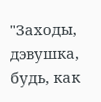"Заходы, дэвушка, будь, как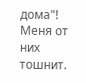дома"! Меня от них тошнит.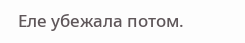Еле убежала потом.